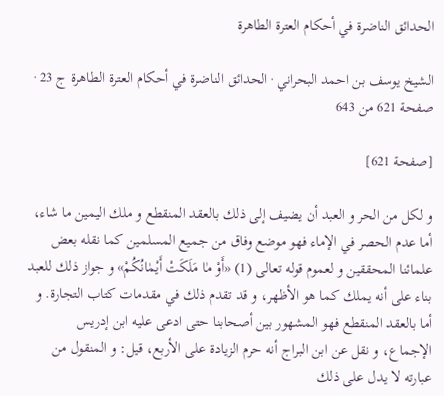الحدائق الناضرة في أحكام العترة الطاهرة

الشيخ يوسف بن احمد البحراني · الحدائق الناضرة في أحكام العترة الطاهرة ج 23 · صفحة 621 من 643

[صفحة 621]

و لكل من الحر و العبد أن يضيف إلى ذلك بالعقد المنقطع و ملك اليمين ما شاء، أما عدم الحصر في الإماء فهو موضع وفاق من جميع المسلمين كما نقله بعض علمائنا المحققين و لعموم قوله تعالى (1) «أَوْ مٰا مَلَكَتْ أَيْمٰانُكُمْ» و جواز ذلك للعبد بناء على أنه يملك كما هو الأظهر، و قد تقدم ذلك في مقدمات كتاب التجارة. و أما بالعقد المنقطع فهو المشهور بين أصحابنا حتى ادعى عليه ابن إدريس الإجماع، و نقل عن ابن البراج أنه حرم الزيادة على الأربع، قيل: و المنقول من عبارته لا يدل على ذلك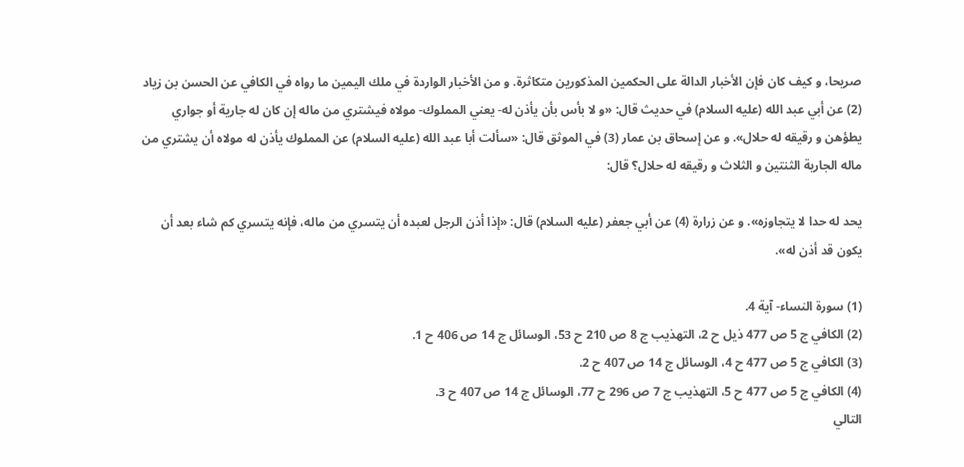صريحا، و كيف كان فإن الأخبار الدالة على الحكمين المذكورين متكاثرة. و من الأخبار الواردة في ملك اليمين ما رواه في الكافي عن الحسن بن زياد (2) عن أبي عبد الله (عليه السلام) في حديث قال: «و لا بأس بأن يأذن له- يعني المملوك- مولاه فيشتري من ماله إن كان له جارية أو جواري يطؤهن و رقيقه له حلال». و عن إسحاق بن عمار (3) في الموثق قال: «سألت أبا عبد الله (عليه السلام) عن المملوك يأذن له مولاه أن يشتري من ماله الجارية الثنتين و الثلاث و رقيقه له حلال؟ قال:

يحد له حدا لا يتجاوزه». و عن زرارة (4) عن أبي جعفر (عليه السلام) قال: «إذا أذن الرجل لعبده أن يتسري من ماله، فإنه يتسري كم شاء بعد أن يكون قد أذن له».

(1) سورة النساء- آية 4.
(2) الكافي ج 5 ص 477 ذيل ح 2، التهذيب ج 8 ص 210 ح 53، الوسائل ج 14 ص 406 ح 1.
(3) الكافي ج 5 ص 477 ح 4، الوسائل ج 14 ص 407 ح 2.
(4) الكافي ج 5 ص 477 ح 5، التهذيب ج 7 ص 296 ح 77، الوسائل ج 14 ص 407 ح 3.
التالي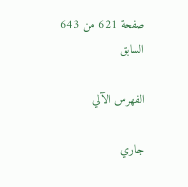صفحة 621 من 643 السابق

الفهرس الآلي

جاري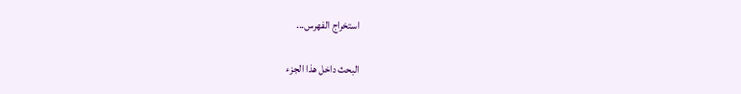استخراج الفهرس...

البحث داخل هذا الجزء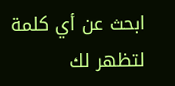ابحث عن أي كلمة لتظهر لك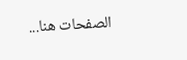الصفحات هنا...